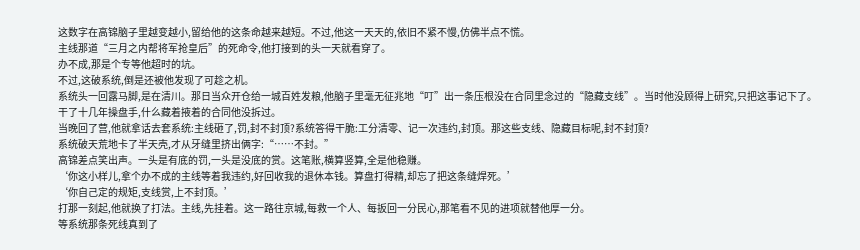这数字在高锦脑子里越变越小,留给他的这条命越来越短。不过,他这一天天的,依旧不紧不慢,仿佛半点不慌。
主线那道“三月之内帮将军抢皇后”的死命令,他打接到的头一天就看穿了。
办不成,那是个专等他超时的坑。
不过,这破系统,倒是还被他发现了可趁之机。
系统头一回露马脚,是在清川。那日当众开仓给一城百姓发粮,他脑子里毫无征兆地“叮”出一条压根没在合同里念过的“隐藏支线”。当时他没顾得上研究,只把这事记下了。
干了十几年操盘手,什么藏着掖着的合同他没拆过。
当晚回了营,他就拿话去套系统:主线砸了,罚,封不封顶?系统答得干脆:工分清零、记一次违约,封顶。那这些支线、隐藏目标呢,封不封顶?
系统破天荒地卡了半天壳,才从牙缝里挤出俩字:“……不封。”
高锦差点笑出声。一头是有底的罚,一头是没底的赏。这笔账,横算竖算,全是他稳赚。
‘你这小样儿,拿个办不成的主线等着我违约,好回收我的退休本钱。算盘打得精,却忘了把这条缝焊死。’
‘你自己定的规矩,支线赏,上不封顶。’
打那一刻起,他就换了打法。主线,先挂着。这一路往京城,每救一个人、每扳回一分民心,那笔看不见的进项就替他厚一分。
等系统那条死线真到了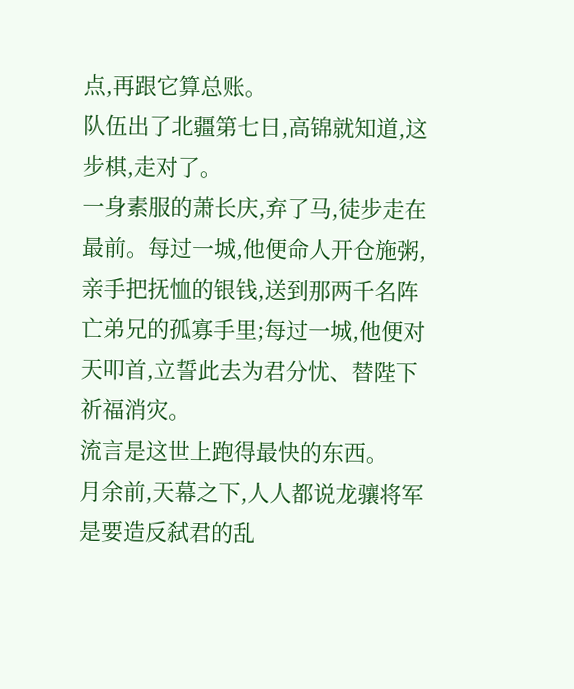点,再跟它算总账。
队伍出了北疆第七日,高锦就知道,这步棋,走对了。
一身素服的萧长庆,弃了马,徒步走在最前。每过一城,他便命人开仓施粥,亲手把抚恤的银钱,送到那两千名阵亡弟兄的孤寡手里;每过一城,他便对天叩首,立誓此去为君分忧、替陛下祈福消灾。
流言是这世上跑得最快的东西。
月余前,天幕之下,人人都说龙骧将军是要造反弑君的乱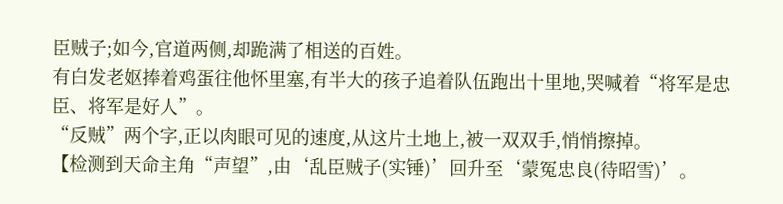臣贼子;如今,官道两侧,却跪满了相送的百姓。
有白发老妪捧着鸡蛋往他怀里塞,有半大的孩子追着队伍跑出十里地,哭喊着“将军是忠臣、将军是好人”。
“反贼”两个字,正以肉眼可见的速度,从这片土地上,被一双双手,悄悄擦掉。
【检测到天命主角“声望”,由‘乱臣贼子(实锤)’回升至‘蒙冤忠良(待昭雪)’。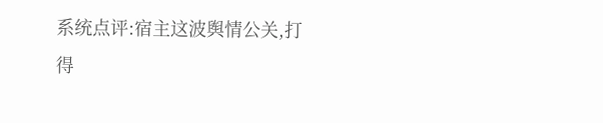系统点评:宿主这波舆情公关,打得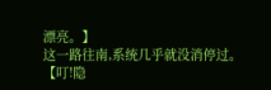漂亮。】
这一路往南,系统几乎就没消停过。
【叮!隐